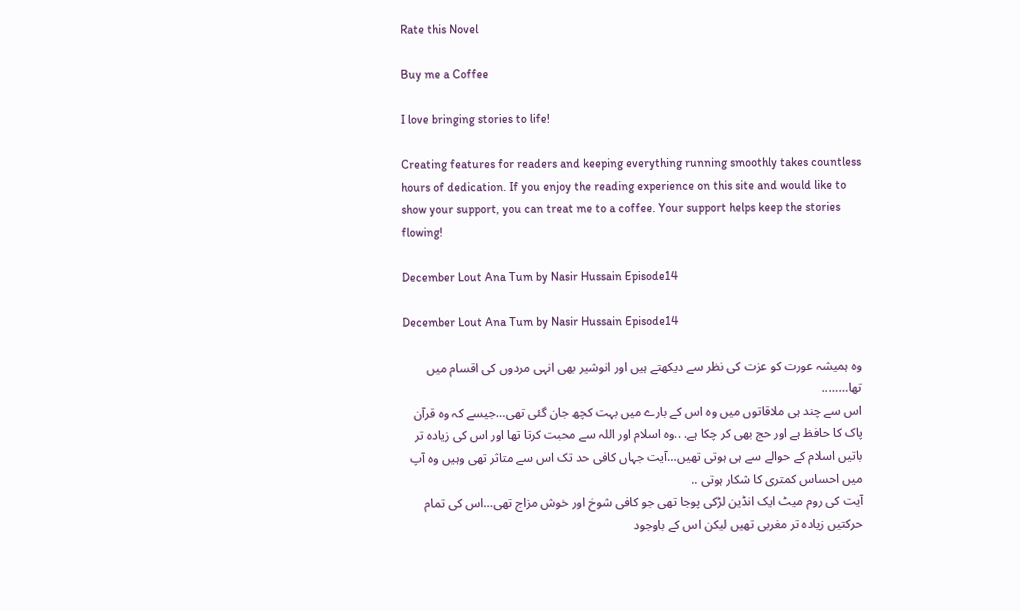Rate this Novel

Buy me a Coffee

I love bringing stories to life!

Creating features for readers and keeping everything running smoothly takes countless hours of dedication. If you enjoy the reading experience on this site and would like to show your support, you can treat me to a coffee. Your support helps keep the stories flowing!

December Lout Ana Tum by Nasir Hussain Episode14

December Lout Ana Tum by Nasir Hussain Episode14

وہ ہمیشہ عورت کو عزت کی نظر سے دیکھتے ہیں اور انوشیر بھی انہی مردوں کی اقسام میں تها……..
اس سے چند ہی ملاقاتوں میں وہ اس کے بارے میں بہت کچھ جان گئی تهی…جیسے کہ وہ قرآن پاک کا حافظ ہے اور حج بھی کر چکا ہے. ..وہ اسلام اور اللہ سے محبت کرتا تھا اور اس کی زیادہ تر باتیں اسلام کے حوالے سے ہی ہوتی تهیں…آیت جہاں کافی حد تک اس سے متاثر تهی وہیں وہ آپ میں احساس کمتری کا شکار ہوتی ..
آیت کی روم میٹ ایک انڈین لڑکی پوجا تهی جو کافی شوخ اور خوش مزاج تهی…اس کی تمام حرکتیں زیادہ تر مغربی تهیں لیکن اس کے باوجود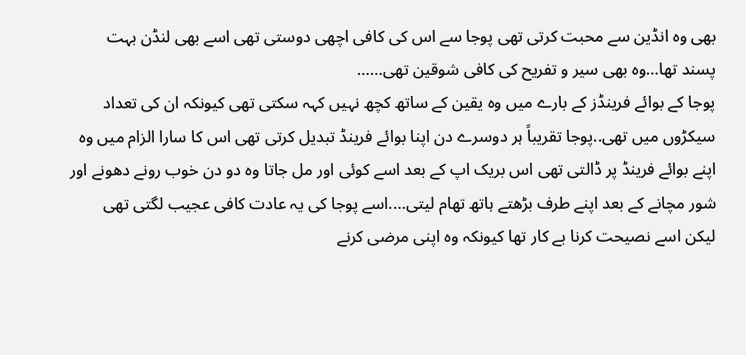بھی وہ انڈین سے محبت کرتی تهی پوجا سے اس کی کافی اچهی دوستی تهی اسے بھی لنڈن بہت پسند تها…وہ بھی سیر و تفریح کی کافی شوقین تهی……
پوجا کے بوائے فرینڈز کے بارے میں وہ یقین کے ساتھ کچھ نہیں کہہ سکتی تهی کیونکہ ان کی تعداد سیکڑوں میں تهی..پوجا تقریباً ہر دوسرے دن اپنا بوائے فرینڈ تبدیل کرتی تهی اس کا سارا الزام میں وہ اپنے بوائے فرینڈ پر ڈالتی تهی اس بریک اپ کے بعد اسے کوئی اور مل جاتا وہ دو دن خوب رونے دهونے اور شور مچانے کے بعد اپنے طرف بڑهتے ہاتھ تهام لیتی….اسے پوجا کی یہ عادت کافی عجیب لگتی تھی لیکن اسے نصیحت کرنا بے کار تها کیونکہ وہ اپنی مرضی کرنے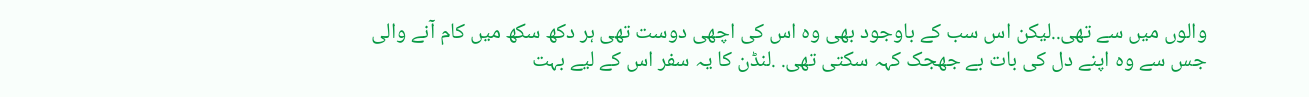والوں میں سے تهی..لیکن اس سب کے باوجود بھی وہ اس کی اچهی دوست تهی ہر دکھ سکھ میں کام آنے والی جس سے وہ اپنے دل کی بات بے جهجک کہہ سکتی تهی. .لنڈن کا یہ سفر اس کے لیے بہت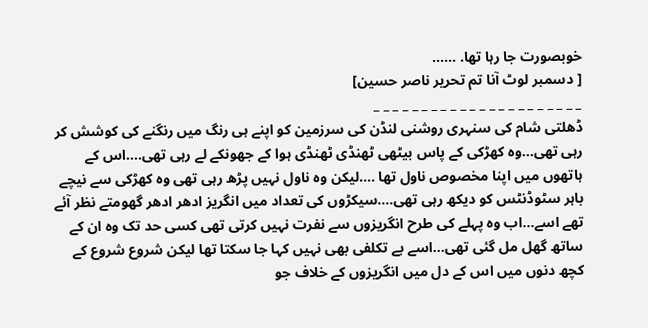خوبصورت جا رہا تها. ……
[ دسمبر لوٹ آنا تم تحریر ناصر حسین]
_ _ _ _ _ _ _ _ _ _ _ _ _ _ _ _ _ _ _ _ _ _
ڈھلتی شام کی سنہری روشنی لنڈن کی سرزمین کو اپنے ہی رنگ میں رنگنے کی کوشش کر رہی تهی…وہ کهڑکی کے پاس بیٹهی ٹهنڈی ٹهنڈی ہوا کے جھونکے لے رہی تهی….اس کے ہاتهوں میں اپنا مخصوص ناول تها ….لیکن وہ ناول نہیں پڑھ رہی تهی وہ کهڑکی سے نیچے باہر سٹوڈنٹس کو دیکھ رہی تهی….سیکڑوں کی تعداد میں انگریز ادهر ادهر گهومتے نظر آئے تهے اسے…اب وہ پہلے کی طرح انگریزوں سے نفرت نہیں کرتی تهی کسی حد تک وہ ان کے ساتھ گهل مل گئی تهی…اسے بے تکلفی بھی نہیں کہا جا سکتا تها لیکن شروع شروع کے کچھ دنوں میں اس کے دل میں انگریزوں کے خلاف جو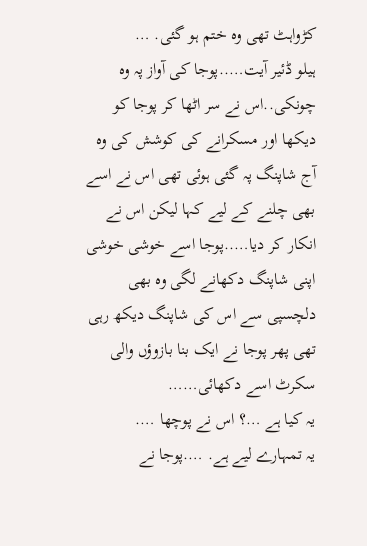کڑواہٹ تهی وہ ختم ہو گئی. …
ہیلو ڈئیر آیت…..پوجا کی آواز پہ وہ چونکی..اس نے سر اٹها کر پوجا کو دیکها اور مسکرانے کی کوشش کی وہ آج شاپنگ پہ گئی ہوئی تهی اس نے اسے بھی چلنے کے لیے کہا لیکن اس نے انکار کر دیا…..پوجا اسے خوشی خوشی اپنی شاپنگ دکھانے لگی وہ بھی دلچسپی سے اس کی شاپنگ دیکھ رہی تھی پهر پوجا نے ایک بنا بازوؤں والی سکرٹ اسے دکهائی……
یہ کیا ہے …؟ اس نے پوچها ….
یہ تمہارے لیے ہے. ….پوجا نے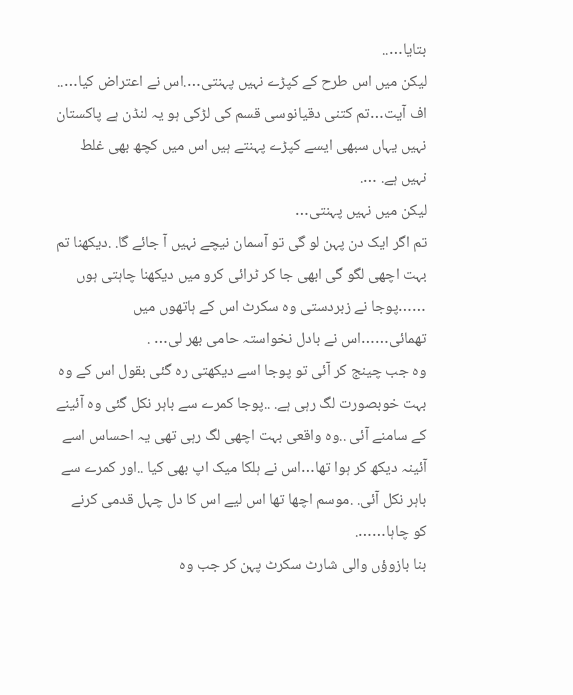بتایا…..
لیکن میں اس طرح کے کپڑے نہیں پہنتی….اس نے اعتراض کیا…..
اف آیت…تم کتنی دقیانوسی قسم کی لڑکی ہو یہ لنڈن ہے پاکستان نہیں یہاں سبهی ایسے کپڑے پہنتے ہیں اس میں کچھ بھی غلط نہیں ہے. ….
لیکن میں نہیں پہنتی…
تم اگر ایک دن پہن لو گی تو آسمان نیچے نہیں آ جائے گا. .دیکهنا تم بہت اچهی لگو گی ابهی جا کر ٹرائی کرو میں دیکهنا چاہتی ہوں ……پوجا نے زبردستی وہ سکرٹ اس کے ہاتهوں میں تهمائی……اس نے بادل نخواستہ حامی بهر لی… .
وہ جب چینج کر آئی تو پوجا اسے دیکهتی رہ گئی بقول اس کے وہ بہت خوبصورت لگ رہی ہے. ..پوجا کمرے سے باہر نکل گئی وہ آئینے کے سامنے آئی ..وہ واقعی بہت اچهی لگ رہی تھی یہ احساس اسے آئینہ دیکھ کر ہوا تها…اس نے ہلکا میک اپ بھی کیا ..اور کمرے سے باہر نکل آئی. .موسم اچها تها اس لیے اس کا دل چہل قدمی کرنے کو چاہا…….
بنا بازوؤں والی شارٹ سکرٹ پہن کر جب وہ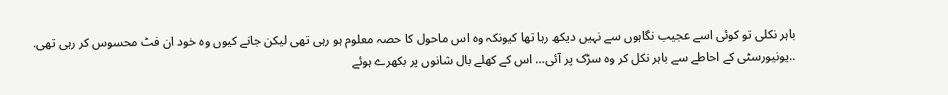باہر نکلی تو کوئی اسے عجیب نگاہوں سے نہیں دیکھ رہا تها کیونکہ وہ اس ماحول کا حصہ معلوم ہو رہی تھی لیکن جانے کیوں وہ خود ان فٹ محسوس کر رہی تهی. ..یونیورسٹی کے احاطے سے باہر نکل کر وہ سڑک پر آئی… اس کے کهلے بال شانوں پر بکهرے ہوئے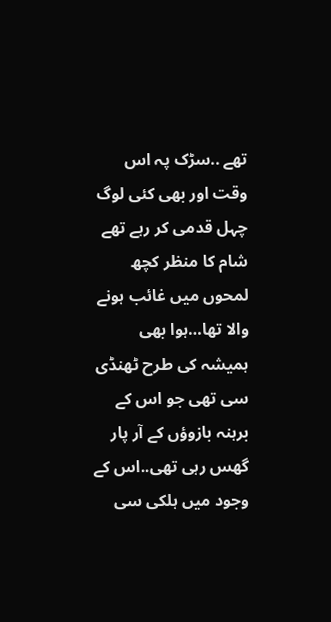تهے ..سڑک پہ اس وقت اور بھی کئی لوگ چہل قدمی کر رہے تھے شام کا منظر کچھ لمحوں میں غائب ہونے والا تها…ہوا بھی ہمیشہ کی طرح ٹهنڈی سی تهی جو اس کے برہنہ بازوؤں کے آر پار گهس رہی تهی..اس کے وجود میں ہلکی سی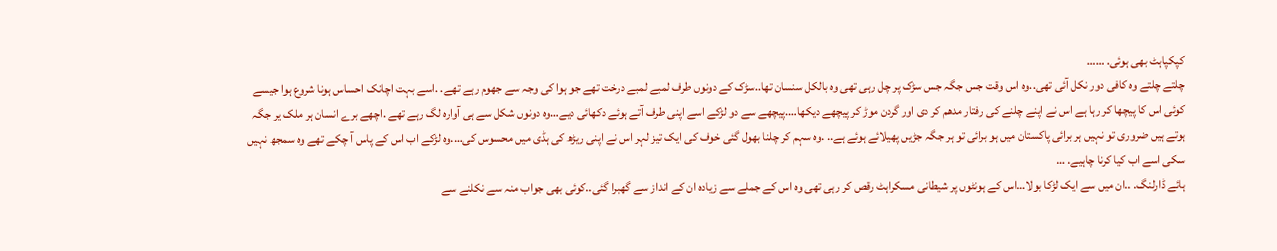کپکپاہٹ بھی ہوئی. ……
چلتے چلتے وہ کافی دور نکل آئی تهی..وہ اس وقت جس جگہ جس سڑک پر چل رہی تھی وہ بالکل سنسان تها..سڑک کے دونوں طرف لمبے لمبے درخت تهے جو ہوا کی وجہ سے جهوم رہے تهے. .اسے بہت اچانک احساس ہونا شروع ہوا جیسے کوئی اس کا پیچھا کر رہا ہے اس نے اپنے چلنے کی رفتار مدهم کر دی اور گردن موڑ کر پیچهے دیکها….پیچهے سے دو لڑکے اسے اپنی طرف آتے ہوئے دکهائی دیے…وہ دونوں شکل سے ہی آوارہ لگ رہے تھے .اچهے برے انسان ہر ملک یر جگہ ہوتے ہیں ضروری تو نہیں ہر برائی پاکستان میں ہو برائی تو ہر جگہ جڑیں پھیلائے ہوئے ہے.. .وہ سہم کر چلنا بهول گئی خوف کی ایک تیز لہر اس نے اپنی ریڑھ کی ہڈی میں محسوس کی….وہ لڑکے اب اس کے پاس آ چکے تھے وہ سمجھ نہیں سکی اسے اب کیا کرنا چاہیے. …
ہائے ڈارلنگ. ..ان میں سے ایک لڑکا بولا…اس کے ہونٹوں پر شیطانی مسکراہٹ رقص کر رہی تهی وہ اس کے جملے سے زیادہ ان کے انداز سے گهبرا گئی..کوئی بھی جواب منہ سے نکلنے سے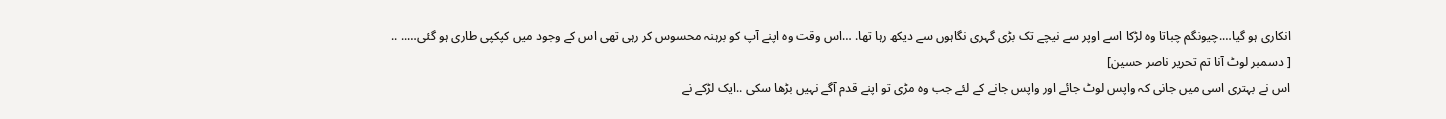انکاری ہو گیا….چیونگم چباتا وہ لڑکا اسے اوپر سے نیچے تک بڑی گہری نگاہوں سے دیکھ رہا تھا. …اس وقت وہ اپنے آپ کو برہنہ محسوس کر رہی تهی اس کے وجود میں کپکپی طاری ہو گئی….. ..
[ دسمبر لوٹ آنا تم تحریر ناصر حسین]
اس نے بہتری اسی میں جانی کہ واپس لوٹ جائے اور واپس جانے کے لئے جب وہ مڑی تو اپنے قدم آگے نہیں بڑھا سکی ..ایک لڑکے نے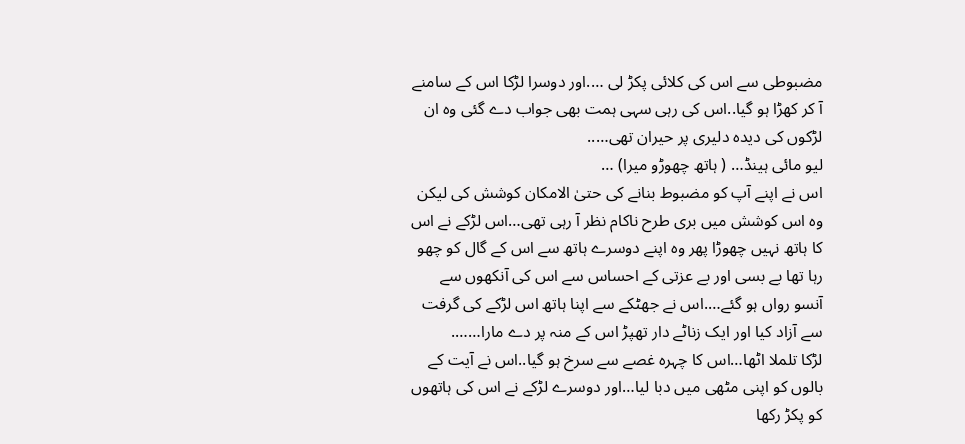مضبوطی سے اس کی کلائی پکڑ لی ….اور دوسرا لڑکا اس کے سامنے آ کر کهڑا ہو گیا..اس کی رہی سہی ہمت بھی جواب دے گئی وہ ان لڑکوں کی دیدہ دلیری پر حیران تهی…..
لیو مائی ہینڈ… ( ہاتھ چهوڑو میرا) …
اس نے اپنے آپ کو مضبوط بنانے کی حتیٰ الامکان کوشش کی لیکن وہ اس کوشش میں بری طرح ناکام نظر آ رہی تهی…اس لڑکے نے اس کا ہاتھ نہیں چهوڑا پهر وہ اپنے دوسرے ہاتھ سے اس کے گال کو چهو رہا تها بے بسی اور بے عزتی کے احساس سے اس کی آنکهوں سے آنسو رواں ہو گئے….اس نے جهٹکے سے اپنا ہاتھ اس لڑکے کی گرفت سے آزاد کیا اور ایک زناٹے دار تهپڑ اس کے منہ پر دے مارا…….
لڑکا تلملا اٹها…اس کا چہرہ غصے سے سرخ ہو گیا..اس نے آیت کے بالوں کو اپنی مٹهی میں دبا لیا…اور دوسرے لڑکے نے اس کی ہاتهوں کو پکڑ رکها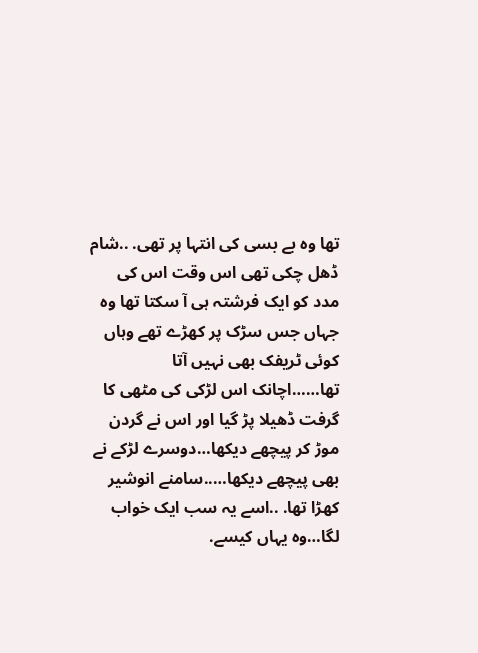تها وہ بے بسی کی انتہا پر تهی. ..شام ڈهل چکی تهی اس وقت اس کی مدد کو ایک فرشتہ ہی آ سکتا تها وہ جہاں جس سڑک پر کهڑے تهے وہاں کوئی ٹریفک بھی نہیں آتا تها……اچانک اس لڑکی کی مٹهی کا گرفت ڈهیلا پڑ گیا اور اس نے گردن موڑ کر پیچھے دیکها…دوسرے لڑکے نے بھی پیچهے دیکها…..سامنے انوشیر کهڑا تها. ..اسے یہ سب ایک خواب لگا…وہ یہاں کیسے.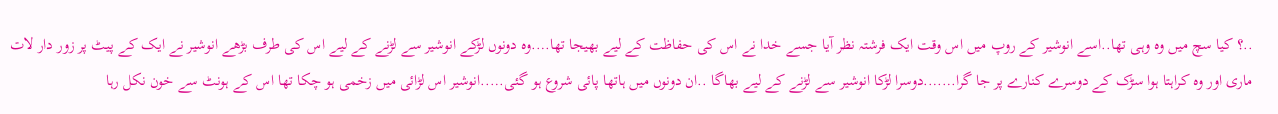..؟ کیا سچ میں وہ وہی تها..اسے انوشیر کے روپ میں اس وقت ایک فرشتہ نظر آیا جسے خدا نے اس کی حفاظت کے لیے بهیجا تها….وہ دونوں لڑکے انوشیر سے لڑنے کے لیے اس کی طرف بڑهے انوشیر نے ایک کے پیٹ پر زور دار لات ماری اور وہ کراہتا ہوا سڑک کے دوسرے کنارے پر جا گرا…….دوسرا لڑکا انوشیر سے لڑنے کے لیے بهاگا ..ان دونوں میں ہاتها پائی شروع ہو گئی…..انوشیر اس لڑائی میں زخمی ہو چکا تها اس کے ہونٹ سے خون نکل رہا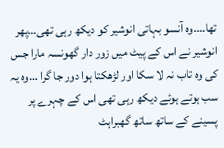تها….وہ آنسو بہاتی انوشیر کو دیکھ رہی تهی…پهر انوشیر نے اس کے پیٹ میں زور دار گهونسہ مارا جس کی وہ تاب نہ لا سکا اور لڑهکتا ہوا دور جا گرا …وہ یہ سب ہوتے ہوئے دیکھ رہی تھی اس کے چہرے پر پسینے کے ساتھ ساتھ گهبراہٹ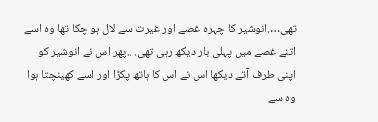تهی….انوشیر کا چہرہ غصے اور غیرت سے لال ہو چکا تها وہ اسے اتنے غصے میں پہلی بار دیکھ رہی تھی. ..پهر اس نے انوشیر کو اپنی طرف آتے دیکها اس نے اس کا ہاتھ پکڑا اور اسے کهینچتا ہوا وہ سے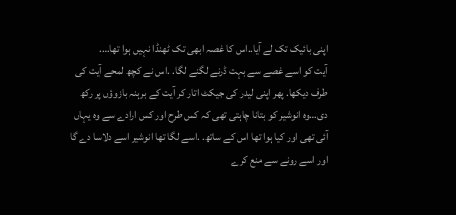اپنی بائیک تک لے آیا..اس کا غصہ ابهی تک ٹهنڈا نہیں ہوا تها….
آیت کو اسے غصے سے بہت ڈرنے لگنے لگا. .اس نے کچھ لمحے آیت کی طرف دیکها. پهر اپنی لیدر کی جیکٹ اتار کر آیت کے برہنہ بازوؤں پر رکھ دی…وہ انوشیر کو بتانا چاہتی تهی کہ کس طرح اور کس ارادے سے وہ یہاں آئی تهی اور کیا ہوا تها اس کے ساتھ. .اسے لگا تها انوشیر اسے دلاسا دے گا اور اسے رونے سے منع کرے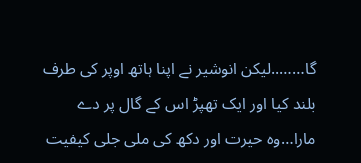گا……..لیکن انوشیر نے اپنا ہاتھ اوپر کی طرف بلند کیا اور ایک تهپڑ اس کے گال پر دے مارا…وہ حیرت اور دکھ کی ملی جلی کیفیت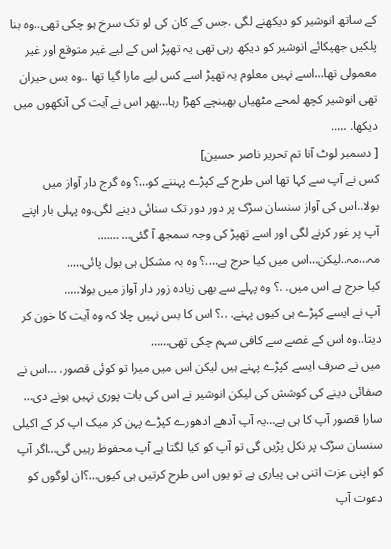کے ساتھ انوشیر کو دیکهنے لگی .جس کے کان کی لو تک سرخ ہو چکی تهی..وہ بنا پلکیں جهپکائے انوشیر کو دیکھ رہی تهی یہ تهپڑ اس کے لیے غیر متوقع اور غیر معمولی تها…اسے نہیں معلوم یہ تهپڑ اسے کس لیے مارا گیا تھا ..وہ بس حیران تهی انوشیر کچھ لمحے مٹهیاں بھینچے کهڑا رہا…پهر اس نے آیت کی آنکھوں میں دیکها. …..
[ دسمبر لوٹ آنا تم تحریر ناصر حسین]
کس نے آپ سے کہا تھا اس طرح کے کپڑے پہننے کو…؟ وہ گرج دار آواز میں بولا..اس کی آواز سنسان سڑک پر دور دور تک سنائی دینے لگی.وہ پہلی بار اپنے آپ پر غور کرنے لگی اور اسے تهپڑ کی وجہ سمجھ آ گئی… …….
مہ…مہ..لیکن…اس میں کیا حرج ہے….؟ وہ بہ مشکل ہی بول پائی…..
کیا حرج ہے اس میں. .؟ وہ پہلے سے بھی زیادہ زور دار آواز میں بولا…..
آپ نے ایسے کپڑے ہی کیوں پہنے. ..؟ اس کا بس نہیں چلا کہ وہ آیت کا خون کر دیتا..وہ اس کے غصے سے کافی سہم چکی تهی……
میں نے صرف ایسے کپڑے پہنے ہیں لیکن اس میں میرا تو کوئی قصور. …اس نے صفائی دینے کی کوشش کی لیکن انوشیر نے اس کی بات پوری نہیں ہونے دی…
سارا قصور آپ کا ہی ہے…یہ آپ آدهے ادهورے کپڑے پہن کر میک اپ کر کے اکیلی سنسان سڑک پر نکل پڑیں گی تو آپ کو کیا لگتا ہے آپ محفوظ رہیں گی…اگر آپ کو اپنی عزت اتنی ہی پیاری ہے تو یوں اس طرح کرتیں ہی کیوں…؟ان لوگوں کو دعوت آپ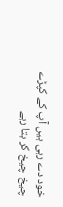خود دے رہی ہیں آپ کے کپڑے چیخ چیخ کر بتا رہے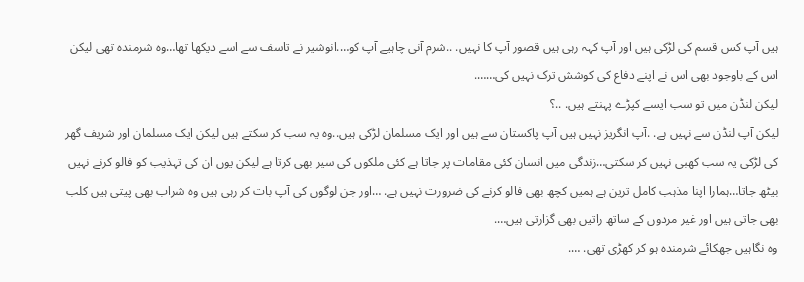ہیں آپ کس قسم کی لڑکی ہیں اور آپ کہہ رہی ہیں قصور آپ کا نہیں. ..شرم آنی چاہیے آپ کو….انوشیر نے تاسف سے اسے دیکها تها…وہ شرمندہ تهی لیکن اس کے باوجود بھی اس نے اپنے دفاع کی کوشش ترک نہیں کی…….
لیکن لنڈن میں تو سب ایسے کپڑے پہنتے ہیں. ..؟
لیکن آپ لنڈن سے نہیں ہے. .آپ انگریز نہیں ہیں آپ پاکستان سے ہیں اور ایک مسلمان لڑکی ہیں..وہ یہ سب کر سکتے ہیں لیکن ایک مسلمان اور شریف گهر کی لڑکی یہ سب کهبی نہیں کر سکتی…زندگی میں انسان کئی مقامات پر جاتا ہے کئی ملکوں کی سیر بھی کرتا ہے لیکن یوں ان کی تہذیب کو فالو کرنے نہیں بیٹھ جاتا…ہمارا اپنا مذہب کامل ترین ہے ہمیں کچھ بھی فالو کرنے کی ضرورت نہیں ہے. …اور جن لوگوں کی آپ بات کر رہی ہیں وہ شراب بھی پیتی ہیں کلب بھی جاتی ہیں اور غیر مردوں کے ساتھ راتیں بھی گزارتی ہیں….
وہ نگاہیں جهکائے شرمندہ ہو کر کهڑی تهی. ….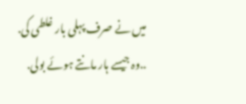میں نے صرف پہلی بار غلطی کی. ..وہ جیسے ہار مانتے ہوئے بولی.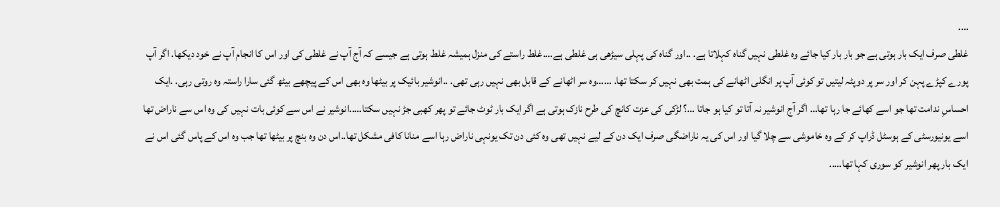….
غلطی صرف ایک بار ہوتی ہے جو بار بار کیا جائے وہ غلطی نہیں گناہ کہلاتا ہے. ..اور گناہ کی پہلی سیڑھی ہی غلطی ہے….غلط راستے کی منزل ہمیشہ غلط ہوتی ہے جیسے کہ آج آپ نے غلطی کی اور اس کا انجام آپ نے خود دیکھا. اگر آپ پورے کپڑے پہن کر اور سر پر دوپٹہ لیتیں تو کوئی آپ پر انگلی اٹھانے کی ہمت بھی نہیں کر سکتا تها. ……وہ سر اٹهانے کے قابل بھی نہیں رہی تھی. ..انوشیر بائیک پر بیٹها وہ بھی اس کے پیچھے بیٹھ گئی سارا راستہ وہ روتی رہی. .ایک احساسِ ندامت تها جو اسے کهائے جا رہا تها… اگر آج انوشیر نہ آتا تو کیا ہو جاتا …؟ لڑکی کی عزت کانچ کی طرح نازک ہوتی ہے اگر ایک بار ٹوٹ جائے تو پهر کهبی جڑ نہیں سکتا…..انوشیر نے اس سے کوئی بات نہیں کی وہ اس سے ناراض تها اسے یونیورسٹی کے ہوسٹل ڈراپ کر کے وہ خاموشی سے چلا گیا اور اس کی یہ ناراضگی صرف ایک دن کے لیے نہیں تهی وہ کئی دن تک یونہی ناراض رہا اسے منانا کافی مشکل تها..اس دن وہ بنچ پر بیٹها تها جب وہ اس کے پاس گئی اس نے ایک بار پھر انوشیر کو سوری کہا تها…..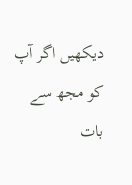دیکهیں اگر آپ کو مجھ سے بات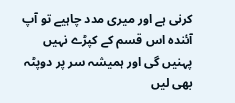کرنی ہے اور میری مدد چاہیے تو آپ آئندہ اس قسم کے کپڑے نہیں پہنیں گی اور ہمیشہ سر پر دوپٹہ بھی لیں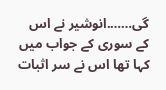گی…….انوشیر نے اس کے سوری کے جواب میں کہا تها اس نے سر اثبات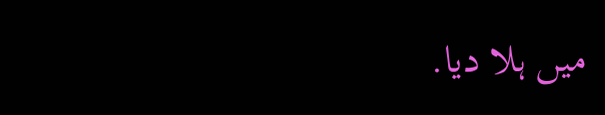میں ہلا دیا.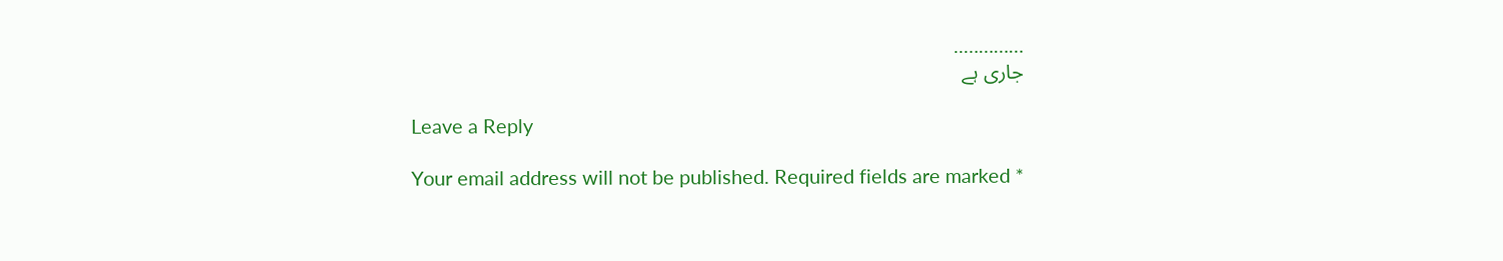…………..
جاری ہے

Leave a Reply

Your email address will not be published. Required fields are marked *